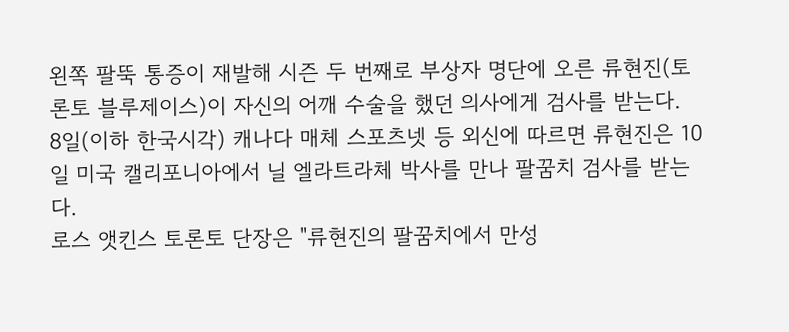왼쪽 팔뚝 통증이 재발해 시즌 두 번째로 부상자 명단에 오른 류현진(토론토 블루제이스)이 자신의 어깨 수술을 했던 의사에게 검사를 받는다.
8일(이하 한국시각) 캐나다 매체 스포츠넷 등 외신에 따르면 류현진은 10일 미국 캘리포니아에서 닐 엘라트라체 박사를 만나 팔꿈치 검사를 받는다.
로스 앳킨스 토론토 단장은 "류현진의 팔꿈치에서 만성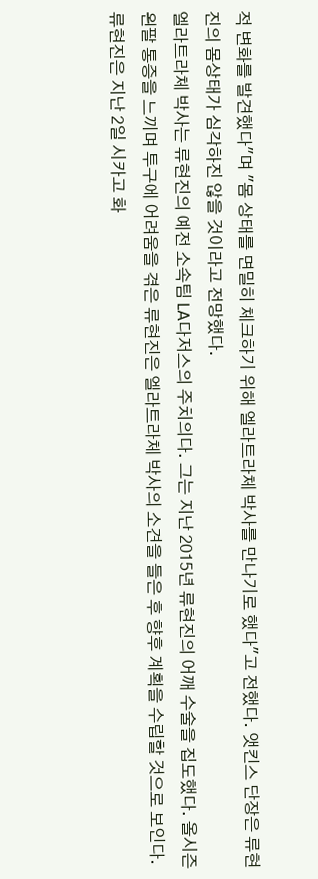적 변화를 발견했다"며 "몸 상태를 면밀히 체크하기 위해 엘라트라체 박사를 만나기로 했다"고 전했다. 앳킨스 단장은 류현진의 몸상태가 심각하진 않을 것이라고 전망했다.
엘라트라체 박사는 류현진의 예전 소속팀 LA다저스의 주치의다. 그는 지난 2015년 류현진의 어깨 수술을 집도했다. 올시즌 왼팔 통증을 느끼며 투구에 어려움을 겪은 류현진은 엘라트라체 박사의 소견을 들은 후 향후 계획을 수립할 것으로 보인다.
류현진은 지난 2일 시카고 화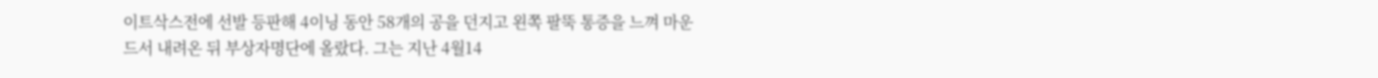이트삭스전에 선발 등판해 4이닝 동안 58개의 공을 던지고 왼쪽 팔뚝 통증을 느껴 마운드서 내려온 뒤 부상자명단에 올랐다. 그는 지난 4월14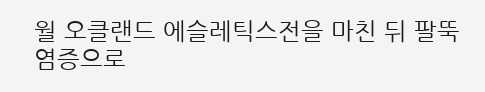월 오클랜드 에슬레틱스전을 마친 뒤 팔뚝 염증으로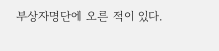부상자명단에 오른 적이 있다.